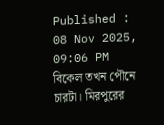Published : 08 Nov 2025, 09:06 PM
বিকেল তখন পৌনে চারটা। মিরপুরের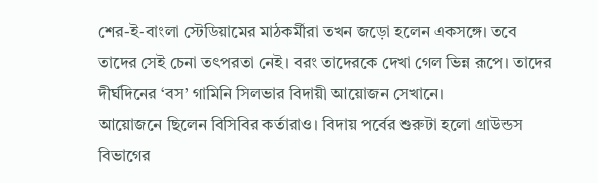শের-ই-বাংলা স্টেডিয়ামের মাঠকর্মীরা তখন জড়ো হলেন একসঙ্গে। তবে তাদের সেই চেনা তৎপরতা নেই। বরং তাদেরকে দেখা গেল ভিন্ন রূপে। তাদের দীর্ঘদিনের ‘বস’ গামিনি সিলভার বিদায়ী আয়োজন সেখানে।
আয়োজনে ছিলেন বিসিবির কর্তারাও। বিদায় পর্বের শুরুটা হলো গ্রাউন্ডস বিভাগের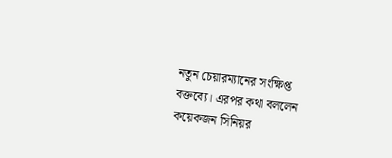নতুন চেয়ারম্যানের সংক্ষিপ্ত বক্তব্যে। এরপর কথা বললেন কয়েকজন সিনিয়র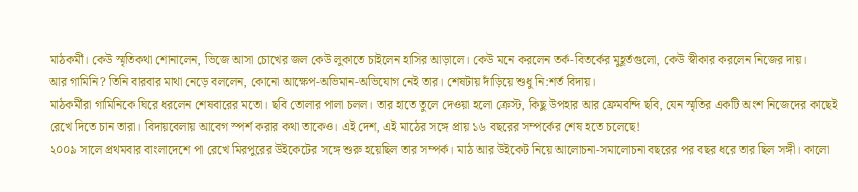মাঠকর্মী। কেউ স্মৃতিকথা শোনালেন, ভিজে আসা চোখের জল কেউ লুকাতে চাইলেন হাসির আড়ালে। কেউ মনে করলেন তর্ক-বিতর্কের মুহূর্তগুলো, কেউ স্বীকার করলেন নিজের দায়।
আর গামিনি? তিনি বারবার মাথা নেড়ে বললেন, কোনো আক্ষেপ-অভিমান-অভিযোগ নেই তার। শেষটায় দাঁড়িয়ে শুধু নি:শর্ত বিদায়।
মাঠকর্মীরা গামিনিকে ঘিরে ধরলেন শেষবারের মতো। ছবি তোলার পালা চলল। তার হাতে তুলে দেওয়া হলো ক্রেস্ট, কিছু উপহার আর ফ্রেমবন্দি ছবি, যেন স্মৃতির একটি অংশ নিজেদের কাছেই রেখে দিতে চান তারা। বিদায়বেলায় আবেগ স্পর্শ করার কথা তাকেও। এই দেশ, এই মাঠের সঙ্গে প্রায় ১৬ বছরের সম্পর্কের শেষ হতে চলেছে!
২০০৯ সালে প্রথমবার বাংলাদেশে পা রেখে মিরপুরের উইকেটের সঙ্গে শুরু হয়েছিল তার সম্পর্ক। মাঠ আর উইকেট নিয়ে আলোচনা-সমালোচনা বছরের পর বছর ধরে তার ছিল সঙ্গী। কালো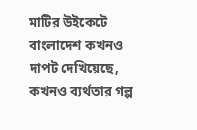মাটির উইকেটে বাংলাদেশ কখনও দাপট দেখিয়েছে, কখনও ব্যর্থতার গল্প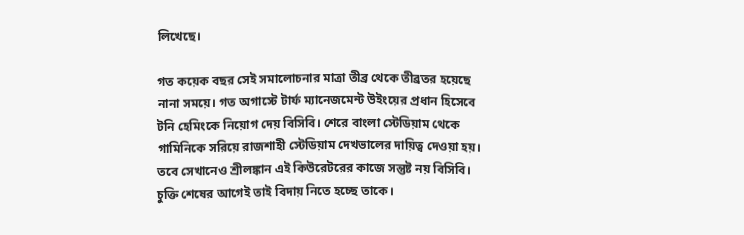লিখেছে।

গত কয়েক বছর সেই সমালোচনার মাত্রা তীব্র থেকে তীব্রতর হয়েছে নানা সময়ে। গত অগাস্টে টার্ফ ম্যানেজমেন্ট উইংয়ের প্রধান হিসেবে টনি হেমিংকে নিয়োগ দেয় বিসিবি। শেরে বাংলা স্টেডিয়াম থেকে গামিনিকে সরিয়ে রাজশাহী স্টেডিয়াম দেখভালের দায়িত্ব দেওয়া হয়। তবে সেখানেও শ্রীলঙ্কান এই কিউরেটরের কাজে সন্তুষ্ট নয় বিসিবি। চুক্তি শেষের আগেই তাই বিদায় নিতে হচ্ছে তাকে।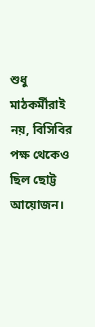শুধু মাঠকর্মীরাই নয়, বিসিবির পক্ষ থেকেও ছিল ছোট্ট আয়োজন।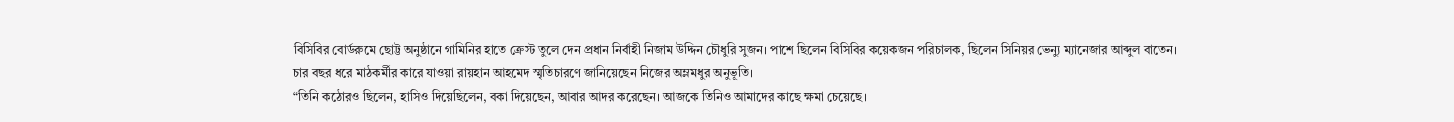বিসিবির বোর্ডরুমে ছোট্ট অনুষ্ঠানে গামিনির হাতে ক্রেস্ট তুলে দেন প্রধান নির্বাহী নিজাম উদ্দিন চৌধুরি সুজন। পাশে ছিলেন বিসিবির কয়েকজন পরিচালক, ছিলেন সিনিয়র ভেন্যু ম্যানেজার আব্দুল বাতেন।
চার বছর ধরে মাঠকর্মীর কারে যাওয়া রায়হান আহমেদ স্মৃতিচারণে জানিয়েছেন নিজের অম্লমধুর অনুভূতি।
“তিনি কঠোরও ছিলেন, হাসিও দিয়েছিলেন, বকা দিয়েছেন, আবার আদর করেছেন। আজকে তিনিও আমাদের কাছে ক্ষমা চেয়েছে।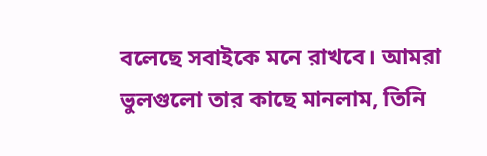বলেছে সবাইকে মনে রাখবে। আমরা ভুলগুলো তার কাছে মানলাম, তিনি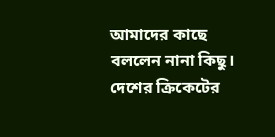আমাদের কাছে বললেন নানা কিছু। দেশের ক্রিকেটের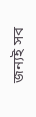জন্যই সব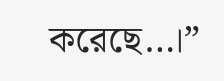করেছে…।”